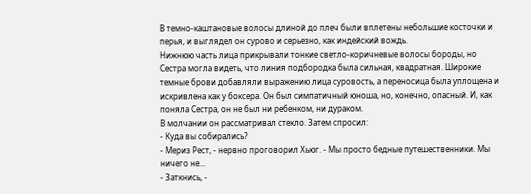В темно-каштановые волосы длиной до плеч были вплетены небольшие косточки и перья, и выглядел он сурово и серьезно, как индейский вождь.
Нижнюю часть лица прикрывали тонкие светло-коричневые волосы бороды, но Сестра могла видеть, что линия подбородка была сильная, квадратная. Широкие темные брови добавляли выражению лица суровость, а переносица была уплощена и искривлена как у боксера. Он был симпатичный юноша, но, конечно, опасный. И, как поняла Сестра, он не был ни ребенком, ни дураком.
В молчании он рассматривал стекло. Затем спросил:
- Куда вы собирались?
- Мериз Рест, - нервно проговорил Хьюг. - Мы просто бедные путешественники. Мы ничего не...
- Заткнись, -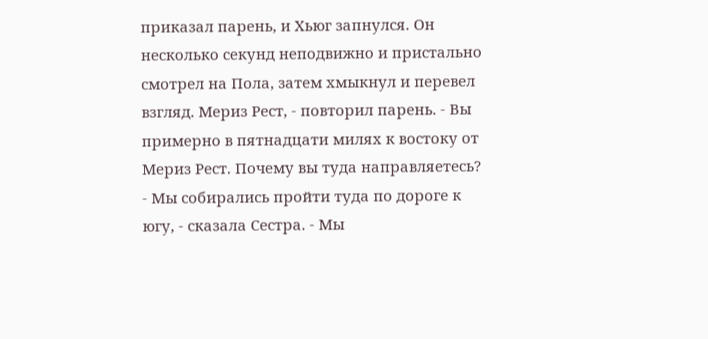приказал парень, и Хьюг запнулся. Он несколько секунд неподвижно и пристально смотрел на Пола, затем хмыкнул и перевел взгляд. Мериз Рест, - повторил парень. - Вы примерно в пятнадцати милях к востоку от Мериз Рест. Почему вы туда направляетесь?
- Мы собирались пройти туда по дороге к югу, - сказала Сестра. - Мы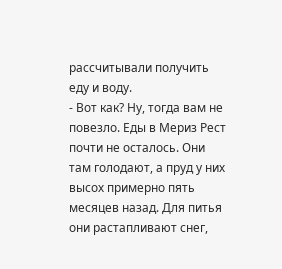рассчитывали получить еду и воду.
- Вот как? Ну, тогда вам не повезло. Еды в Мериз Рест почти не осталось. Они там голодают, а пруд у них высох примерно пять месяцев назад. Для питья они растапливают снег,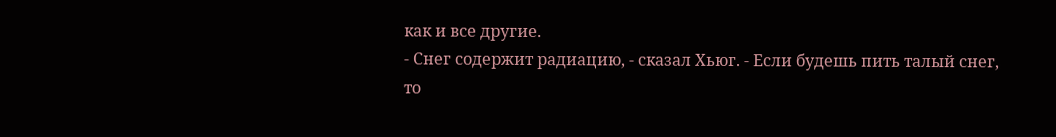как и все другие.
- Снег содержит радиацию, - сказал Хьюг. - Если будешь пить талый снег, то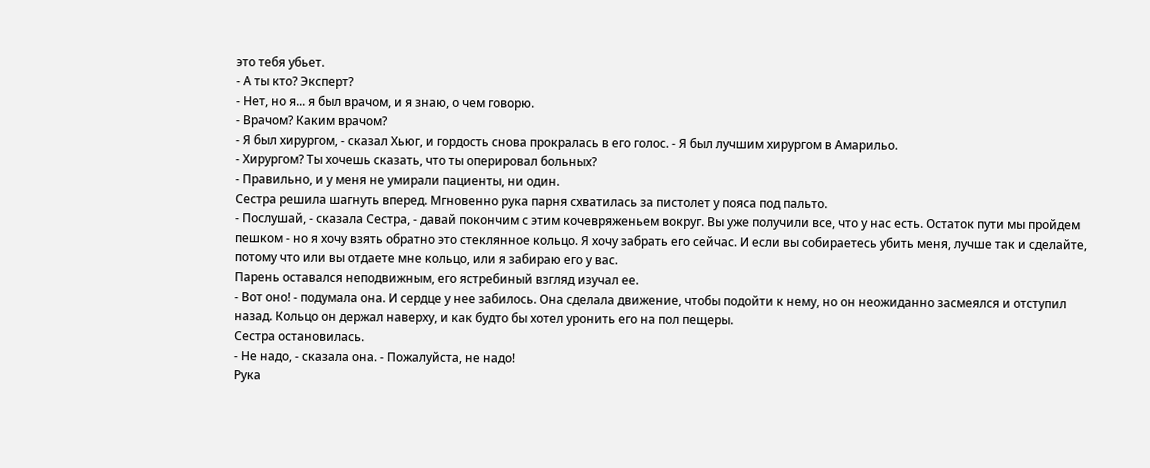это тебя убьет.
- А ты кто? Эксперт?
- Нет, но я... я был врачом, и я знаю, о чем говорю.
- Врачом? Каким врачом?
- Я был хирургом, - сказал Хьюг, и гордость снова прокралась в его голос. - Я был лучшим хирургом в Амарильо.
- Хирургом? Ты хочешь сказать, что ты оперировал больных?
- Правильно, и у меня не умирали пациенты, ни один.
Сестра решила шагнуть вперед. Мгновенно рука парня схватилась за пистолет у пояса под пальто.
- Послушай, - сказала Сестра, - давай покончим с этим кочевряженьем вокруг. Вы уже получили все, что у нас есть. Остаток пути мы пройдем пешком - но я хочу взять обратно это стеклянное кольцо. Я хочу забрать его сейчас. И если вы собираетесь убить меня, лучше так и сделайте, потому что или вы отдаете мне кольцо, или я забираю его у вас.
Парень оставался неподвижным, его ястребиный взгляд изучал ее.
- Вот оно! - подумала она. И сердце у нее забилось. Она сделала движение, чтобы подойти к нему, но он неожиданно засмеялся и отступил назад. Кольцо он держал наверху, и как будто бы хотел уронить его на пол пещеры.
Сестра остановилась.
- Не надо, - сказала она. - Пожалуйста, не надо!
Рука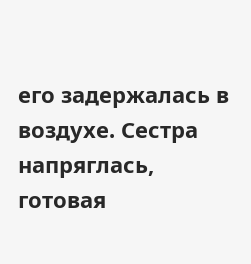его задержалась в воздухе. Сестра напряглась, готовая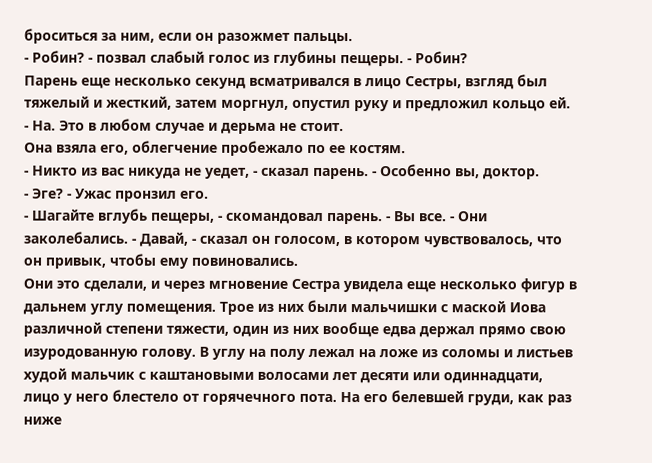броситься за ним, если он разожмет пальцы.
- Робин? - позвал слабый голос из глубины пещеры. - Робин?
Парень еще несколько секунд всматривался в лицо Сестры, взгляд был тяжелый и жесткий, затем моргнул, опустил руку и предложил кольцо ей.
- На. Это в любом случае и дерьма не стоит.
Она взяла его, облегчение пробежало по ее костям.
- Никто из вас никуда не уедет, - сказал парень. - Особенно вы, доктор.
- Эге? - Ужас пронзил его.
- Шагайте вглубь пещеры, - скомандовал парень. - Вы все. - Они заколебались. - Давай, - сказал он голосом, в котором чувствовалось, что он привык, чтобы ему повиновались.
Они это сделали, и через мгновение Сестра увидела еще несколько фигур в дальнем углу помещения. Трое из них были мальчишки с маской Иова различной степени тяжести, один из них вообще едва держал прямо свою изуродованную голову. В углу на полу лежал на ложе из соломы и листьев худой мальчик с каштановыми волосами лет десяти или одиннадцати, лицо у него блестело от горячечного пота. На его белевшей груди, как раз ниже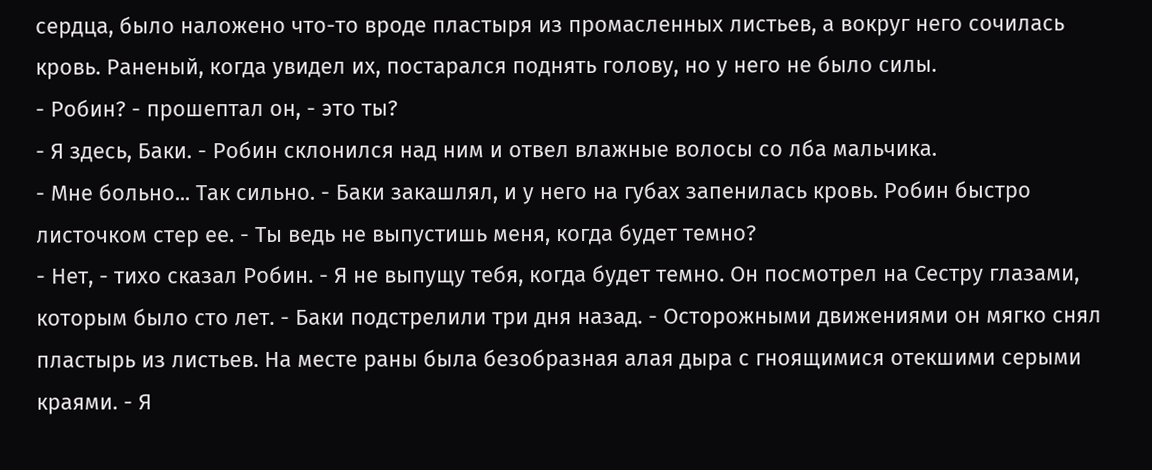сердца, было наложено что-то вроде пластыря из промасленных листьев, а вокруг него сочилась кровь. Раненый, когда увидел их, постарался поднять голову, но у него не было силы.
- Робин? - прошептал он, - это ты?
- Я здесь, Баки. - Робин склонился над ним и отвел влажные волосы со лба мальчика.
- Мне больно... Так сильно. - Баки закашлял, и у него на губах запенилась кровь. Робин быстро листочком стер ее. - Ты ведь не выпустишь меня, когда будет темно?
- Нет, - тихо сказал Робин. - Я не выпущу тебя, когда будет темно. Он посмотрел на Сестру глазами, которым было сто лет. - Баки подстрелили три дня назад. - Осторожными движениями он мягко снял пластырь из листьев. На месте раны была безобразная алая дыра с гноящимися отекшими серыми краями. - Я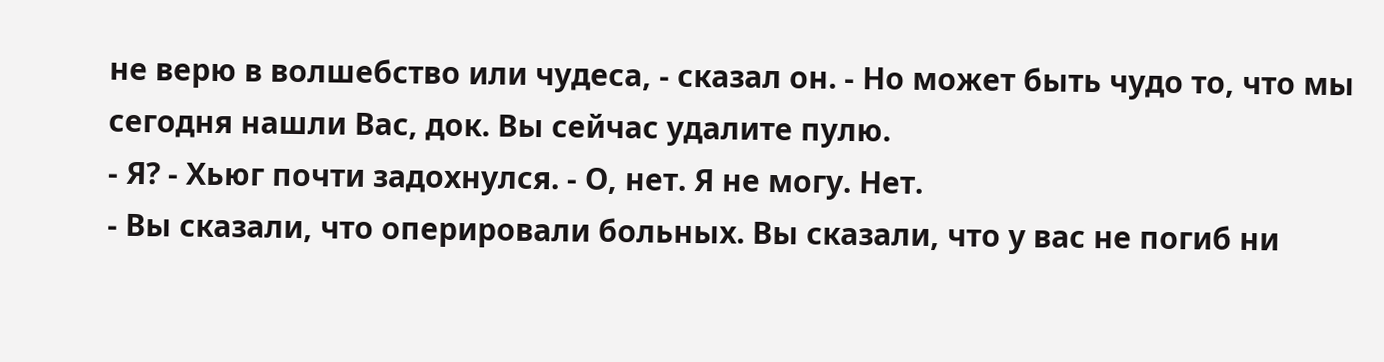не верю в волшебство или чудеса, - сказал он. - Но может быть чудо то, что мы сегодня нашли Вас, док. Вы сейчас удалите пулю.
- Я? - Хьюг почти задохнулся. - О, нет. Я не могу. Нет.
- Вы сказали, что оперировали больных. Вы сказали, что у вас не погиб ни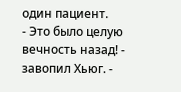один пациент.
- Это было целую вечность назад! - завопил Хьюг. -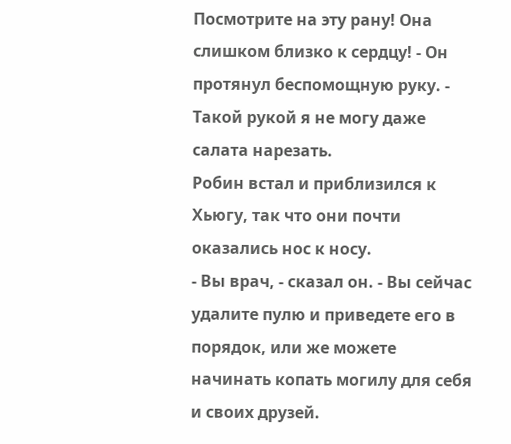Посмотрите на эту рану! Она слишком близко к сердцу! - Он протянул беспомощную руку. - Такой рукой я не могу даже салата нарезать.
Робин встал и приблизился к Хьюгу, так что они почти оказались нос к носу.
- Вы врач, - сказал он. - Вы сейчас удалите пулю и приведете его в порядок, или же можете начинать копать могилу для себя и своих друзей.